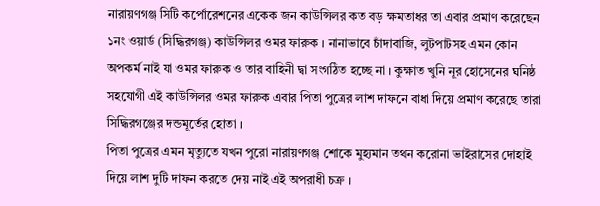নারায়ণগঞ্জ সিটি কর্পোরেশনের একেক জন কাউন্সিলর কত বড় ক্ষমতাধর তা এবার প্রমাণ করেছেন ১নং ওয়ার্ড (সিদ্ধিরগঞ্জ) কাউন্সিলর ওমর ফারুক । নানাভাবে চাঁদাবাজি, লুটপাটসহ এমন কোন অপকর্ম নাই যা ওমর ফারুক ও তার বাহিনী দ্বা সংগঠিত হচ্ছে না । কুক্ষাত খুনি নূর হোসেনের ঘনিষ্ঠ সহযোগী এই কাউন্সিলর ওমর ফারুক এবার পিতা পুত্রের লাশ দাফনে বাধা দিয়ে প্রমাণ করেছে তারা সিদ্ধিরগঞ্জের দন্ডমূর্তের হোতা ।
পিতা পুত্রের এমন মৃত্যুতে যখন পুরো নারায়ণগঞ্জ শোকে মুহ্যমান তথন করোনা ভাইরাসের দোহাই দিয়ে লাশ দুটি দাফন করতে দেয় নাই এই অপরাধী চক্র ।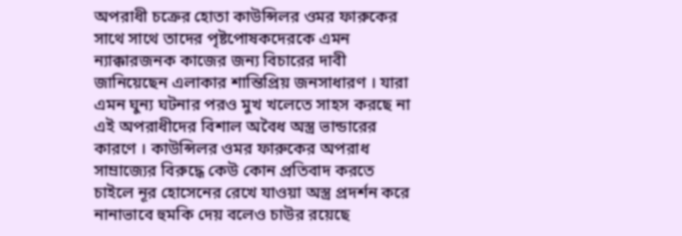অপরাধী চক্রের হোতা কাউন্সিলর ওমর ফারুকের সাথে সাথে তাদের পৃষ্টপোষকদেরকে এমন ন্যাক্কারজনক কাজের জন্য বিচারের দাবী জানিয়েছেন এলাকার শান্তিপ্রিয় জনসাধারণ । যারা এমন ঘুন্য ঘটনার পরও মুখ খলেতে সাহস করছে না এই অপরাধীদের বিশাল অবৈধ অস্ত্র ভান্ডারের কারণে । কাউন্সিলর ওমর ফারুকের অপরাধ সাম্রাজ্যের বিরুদ্ধে কেউ কোন প্রতিবাদ করতে চাইলে নূর হোসেনের রেখে যাওয়া অস্ত্র প্রদর্শন করে নানাভাবে হুমকি দেয় বলেও চাউর রয়েছে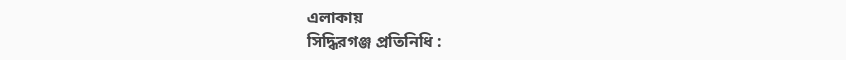এলাকায়
সিদ্ধিরগঞ্জ প্রতিনিধি :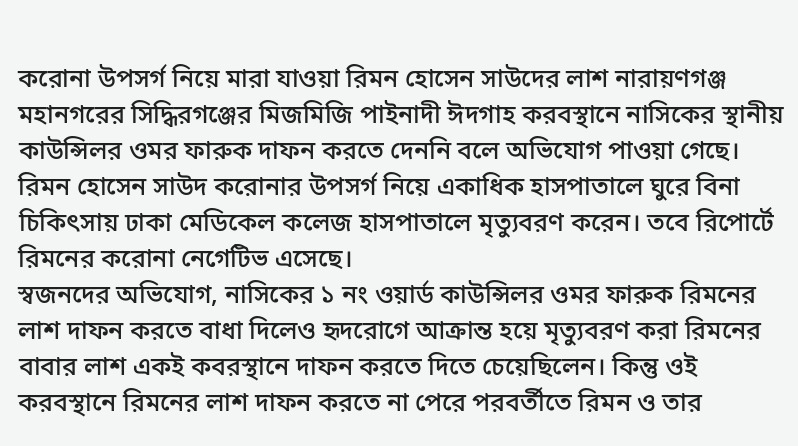করোনা উপসর্গ নিয়ে মারা যাওয়া রিমন হোসেন সাউদের লাশ নারায়ণগঞ্জ মহানগরের সিদ্ধিরগঞ্জের মিজমিজি পাইনাদী ঈদগাহ করবস্থানে নাসিকের স্থানীয় কাউন্সিলর ওমর ফারুক দাফন করতে দেননি বলে অভিযোগ পাওয়া গেছে।
রিমন হোসেন সাউদ করোনার উপসর্গ নিয়ে একাধিক হাসপাতালে ঘুরে বিনা চিকিৎসায় ঢাকা মেডিকেল কলেজ হাসপাতালে মৃত্যুবরণ করেন। তবে রিপোর্টে রিমনের করোনা নেগেটিভ এসেছে।
স্বজনদের অভিযোগ, নাসিকের ১ নং ওয়ার্ড কাউন্সিলর ওমর ফারুক রিমনের লাশ দাফন করতে বাধা দিলেও হৃদরোগে আক্রান্ত হয়ে মৃত্যুবরণ করা রিমনের বাবার লাশ একই কবরস্থানে দাফন করতে দিতে চেয়েছিলেন। কিন্তু ওই করবস্থানে রিমনের লাশ দাফন করতে না পেরে পরবর্তীতে রিমন ও তার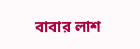বাবার লাশ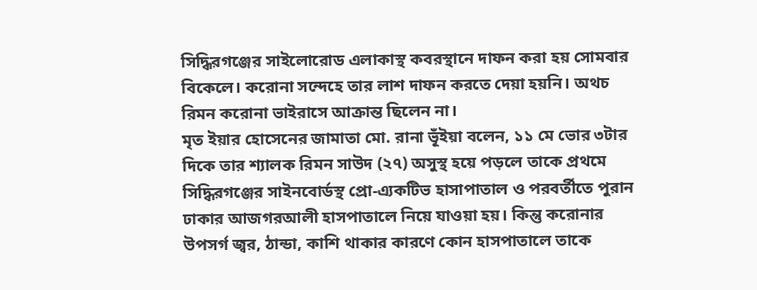সিদ্ধিরগঞ্জের সাইলোরোড এলাকাস্থ কবরস্থানে দাফন করা হয় সোমবার বিকেলে। করোনা সন্দেহে তার লাশ দাফন করতে দেয়া হয়নি। অথচ রিমন করোনা ভাইরাসে আক্রান্ত ছিলেন না।
মৃত ইয়ার হোসেনের জামাতা মো. রানা ভূঁইয়া বলেন, ১১ মে ভোর ৩টার দিকে তার শ্যালক রিমন সাউদ (২৭) অসুস্থ হয়ে পড়লে তাকে প্রথমে সিদ্ধিরগঞ্জের সাইনবোর্ডস্থ প্রো-এ্যকটিভ হাসাপাতাল ও পরবর্তীতে পুরান ঢাকার আজগরআলী হাসপাতালে নিয়ে যাওয়া হয়। কিন্তু করোনার উপসর্গ জ্বর, ঠান্ডা, কাশি থাকার কারণে কোন হাসপাতালে তাকে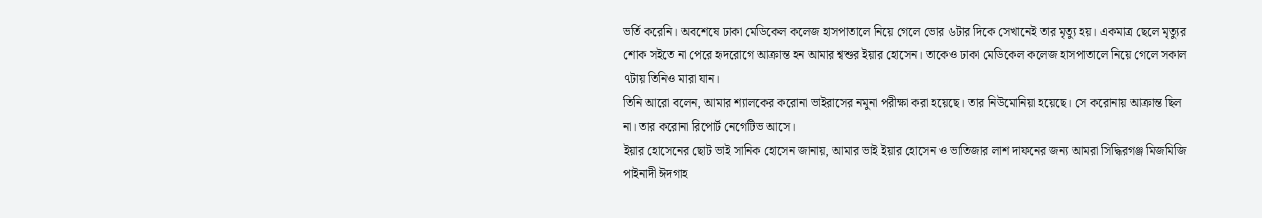ভর্তি করেনি। অবশেষে ঢাকা মেডিকেল কলেজ হাসপাতালে নিয়ে গেলে ভোর ৬টার দিকে সেখানেই তার মৃত্যু হয়। একমাত্র ছেলে মৃত্যুর শোক সইতে না পেরে হৃদরোগে আক্রান্ত হন আমার শ্বশুর ইয়ার হোসেন। তাকেও ঢাকা মেডিকেল কলেজ হাসপাতালে নিয়ে গেলে সকাল ৭টায় তিনিও মারা যান।
তিনি আরো বলেন, আমার শ্যালকের করোনা ভাইরাসের নমুনা পরীক্ষা করা হয়েছে। তার নিউমোনিয়া হয়েছে। সে করোনায় আক্রান্ত ছিল না। তার করোনা রিপোর্ট নেগেটিভ আসে।
ইয়ার হোসেনের ছোট ভাই সানিক হোসেন জানায়, আমার ভাই ইয়ার হোসেন ও ভাতিজার লাশ দাফনের জন্য আমরা সিদ্ধিরগঞ্জ মিজমিজি পাইনাদী ঈদগাহ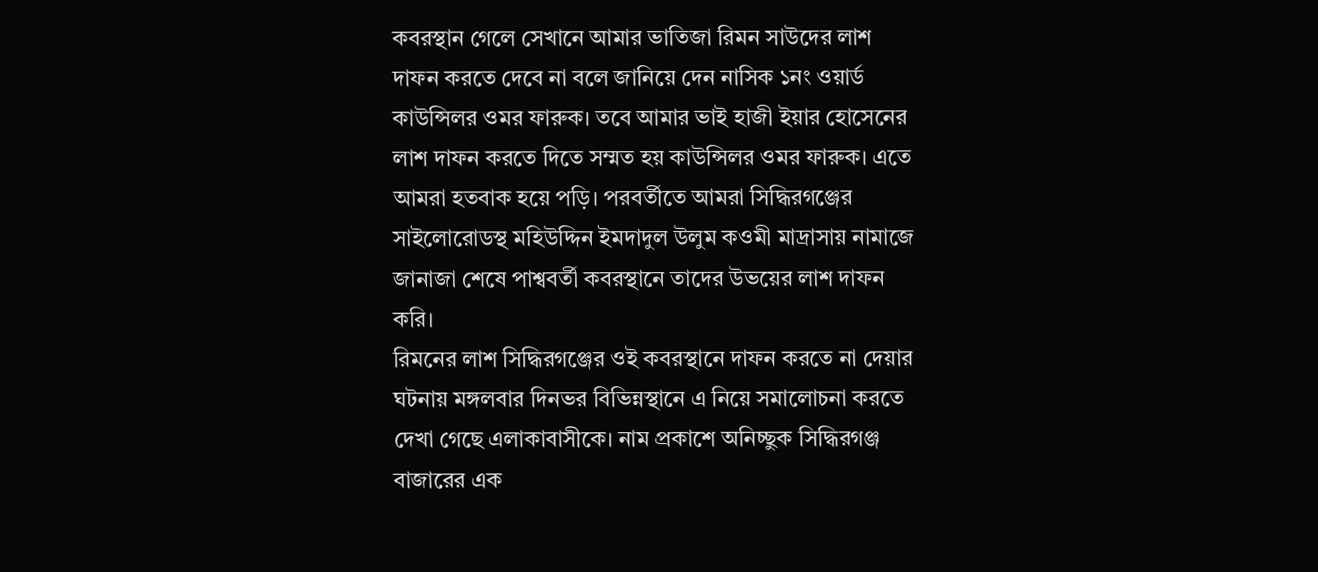কবরস্থান গেলে সেখানে আমার ভাতিজা রিমন সাউদের লাশ দাফন করতে দেবে না বলে জানিয়ে দেন নাসিক ১নং ওয়ার্ড কাউন্সিলর ওমর ফারুক। তবে আমার ভাই হাজী ইয়ার হোসেনের লাশ দাফন করতে দিতে সম্মত হয় কাউন্সিলর ওমর ফারুক। এতে আমরা হতবাক হয়ে পড়ি। পরবর্তীতে আমরা সিদ্ধিরগঞ্জের সাইলোরোডস্থ মহিউদ্দিন ইমদাদুল উলুম কওমী মাদ্রাসায় নামাজে জানাজা শেষে পাশ্ববর্তী কবরস্থানে তাদের উভয়ের লাশ দাফন করি।
রিমনের লাশ সিদ্ধিরগঞ্জের ওই কবরস্থানে দাফন করতে না দেয়ার ঘটনায় মঙ্গলবার দিনভর বিভিন্নস্থানে এ নিয়ে সমালোচনা করতে দেখা গেছে এলাকাবাসীকে। নাম প্রকাশে অনিচ্ছুক সিদ্ধিরগঞ্জ বাজারের এক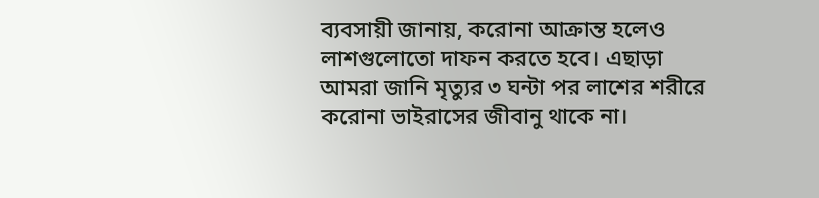ব্যবসায়ী জানায়, করোনা আক্রান্ত হলেও লাশগুলোতো দাফন করতে হবে। এছাড়া আমরা জানি মৃত্যুর ৩ ঘন্টা পর লাশের শরীরে করোনা ভাইরাসের জীবানু থাকে না।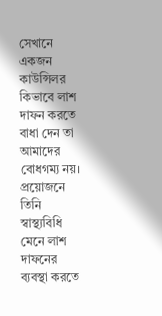সেখানে একজন কাউন্সিলর কিভাবে লাশ দাফন করতে বাধা দেন তা আমাদের বোধগম্য নয়। প্রয়োজনে তিনি স্বাস্থ্যবিধি মেনে লাশ দাফনের ব্যবস্থা করতে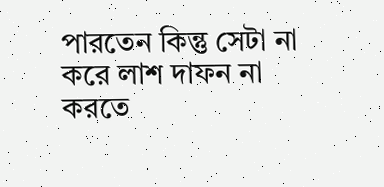পারতেন কিন্তু সেটা না করে লাশ দাফন না করতে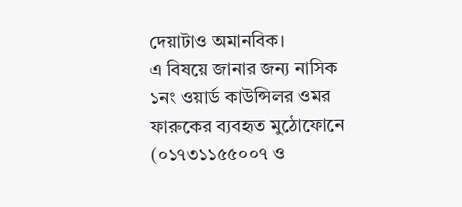দেয়াটাও অমানবিক।
এ বিষয়ে জানার জন্য নাসিক ১নং ওয়ার্ড কাউন্সিলর ওমর ফারুকের ব্যবহৃত মুঠোফোনে (০১৭৩১১৫৫০০৭ ও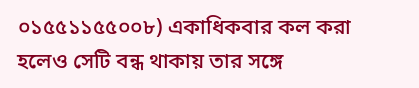০১৫৫১১৫৫০০৮) একাধিকবার কল করা হলেও সেটি বন্ধ থাকায় তার সঙ্গে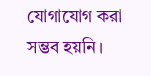যোগাযোগ করা সম্ভব হয়নি।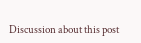Discussion about this post